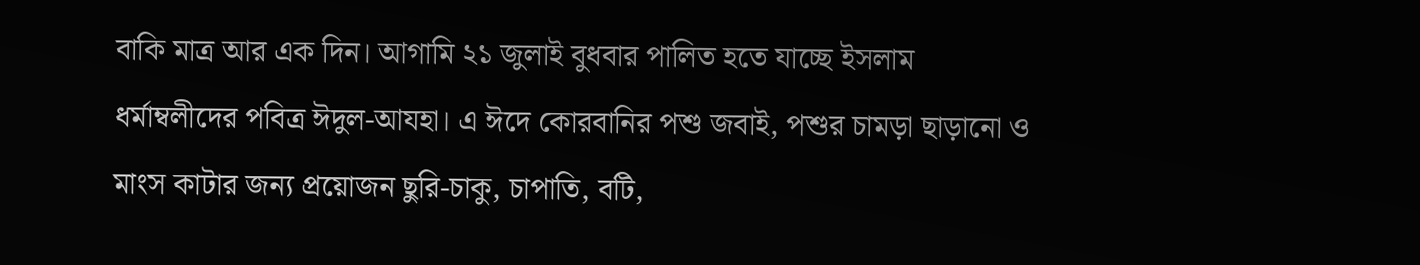বাকি মাত্র আর এক দিন। আগামি ২১ জুলাই বুধবার পালিত হতে যাচ্ছে ইসলাম ধর্মাম্বলীদের পবিত্র ঈদুল-আযহা। এ ঈদে কোরবানির পশু জবাই, পশুর চামড়া ছাড়ানো ও মাংস কাটার জন্য প্রয়োজন ছুরি-চাকু, চাপাতি, বটি,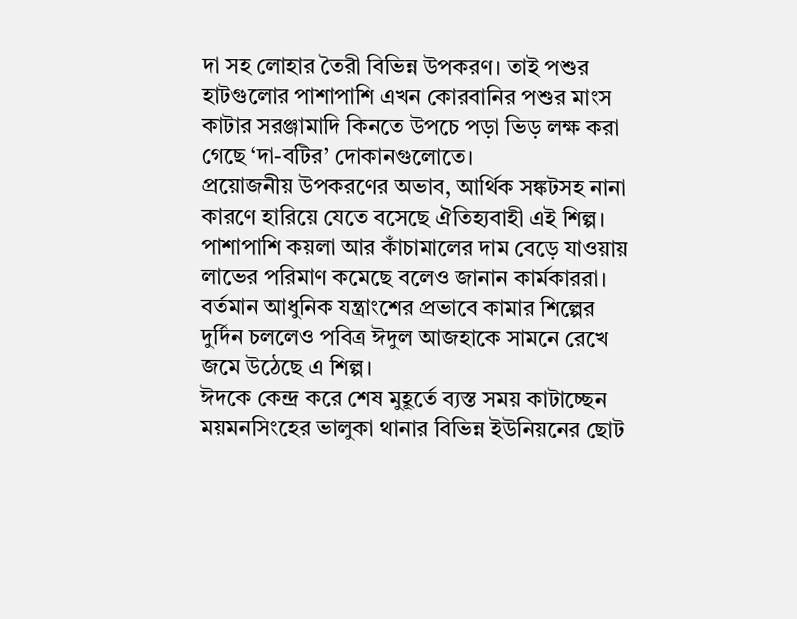দা সহ লোহার তৈরী বিভিন্ন উপকরণ। তাই পশুর হাটগুলোর পাশাপাশি এখন কোরবানির পশুর মাংস কাটার সরঞ্জামাদি কিনতে উপচে পড়া ভিড় লক্ষ করা গেছে ‘দা-বটির’ দোকানগুলোতে।
প্রয়োজনীয় উপকরণের অভাব, আর্থিক সঙ্কটসহ নানা কারণে হারিয়ে যেতে বসেছে ঐতিহ্যবাহী এই শিল্প। পাশাপাশি কয়লা আর কাঁচামালের দাম বেড়ে যাওয়ায় লাভের পরিমাণ কমেছে বলেও জানান কার্মকাররা। বর্তমান আধুনিক যন্ত্রাংশের প্রভাবে কামার শিল্পের দুর্দিন চললেও পবিত্র ঈদুল আজহাকে সামনে রেখে জমে উঠেছে এ শিল্প।
ঈদকে কেন্দ্র করে শেষ মুহূর্তে ব্যস্ত সময় কাটাচ্ছেন ময়মনসিংহের ভালুকা থানার বিভিন্ন ইউনিয়নের ছোট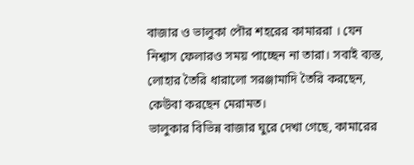বাজার ও ভালুকা পৌর শহরের কামাররা । যেন নিশ্বাস ফেলারও সময় পাচ্ছেন না তারা। সবাই ব্যস্ত, লোহার তৈরি ধারালো সরঞ্জামাদি তৈরি করছেন, কেউবা করছেন মেরামত।
ভালুকার বিভিন্ন বাজার ঘুরে দেখা গেছে, কামারের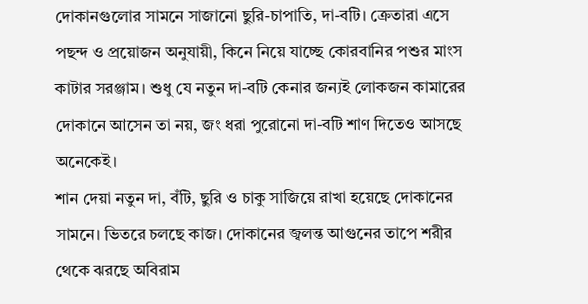দোকানগুলোর সামনে সাজানো ছুরি-চাপাতি, দা-বটি। ক্রেতারা এসে পছন্দ ও প্রয়োজন অনুযায়ী, কিনে নিয়ে যাচ্ছে কোরবানির পশুর মাংস কাটার সরঞ্জাম। শুধু যে নতুন দা-বটি কেনার জন্যই লোকজন কামারের দোকানে আসেন তা নয়, জং ধরা পুরোনো দা-বটি শাণ দিতেও আসছে অনেকেই।
শান দেয়া নতুন দা, বঁটি, ছুরি ও চাকু সাজিয়ে রাখা হয়েছে দোকানের সামনে। ভিতরে চলছে কাজ। দোকানের জ্বলন্ত আগুনের তাপে শরীর থেকে ঝরছে অবিরাম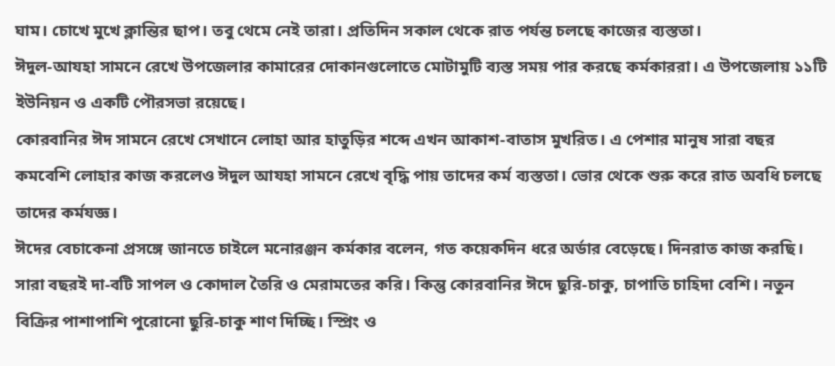ঘাম। চোখে মুখে ক্লান্তির ছাপ। তবু থেমে নেই তারা। প্রতিদিন সকাল থেকে রাত পর্যন্ত চলছে কাজের ব্যস্ততা।
ঈদুল-আযহা সামনে রেখে উপজেলার কামারের দোকানগুলোতে মোটামুটি ব্যস্ত সময় পার করছে কর্মকাররা। এ উপজেলায় ১১টি ইউনিয়ন ও একটি পৌরসভা রয়েছে।
কোরবানির ঈদ সামনে রেখে সেখানে লোহা আর হাতুড়ির শব্দে এখন আকাশ-বাতাস মুখরিত। এ পেশার মানুষ সারা বছর কমবেশি লোহার কাজ করলেও ঈদুল আযহা সামনে রেখে বৃদ্ধি পায় তাদের কর্ম ব্যস্ততা। ভোর থেকে শুরু করে রাত অবধি চলছে তাদের কর্মযজ্ঞ।
ঈদের বেচাকেনা প্রসঙ্গে জানতে চাইলে মনোরঞ্জন কর্মকার বলেন, গত কয়েকদিন ধরে অর্ডার বেড়েছে। দিনরাত কাজ করছি। সারা বছরই দা-বটি সাপল ও কোদাল তৈরি ও মেরামতের করি। কিন্তু কোরবানির ঈদে ছুরি-চাকু, চাপাতি চাহিদা বেশি। নতুন বিক্রির পাশাপাশি পুরোনো ছুরি-চাকু শাণ দিচ্ছি। স্প্রিং ও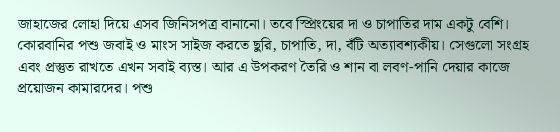জাহাজের লোহা দিয়ে এসব জিনিসপত্র বানানো। তবে স্প্রিংয়ের দা ও চাপাতির দাম একটু বেশি।
কোরবানির পশু জবাই ও মাংস সাইজ করতে ছুরি, চাপাতি, দা, বঁটি অত্যাবশ্যকীয়। সেগুলো সংগ্রহ এবং প্রস্তুত রাখতে এখন সবাই ব্যস্ত। আর এ উপকরণ তৈরি ও শান বা লবণ-পানি দেয়ার কাজে প্রয়োজন কামারদের। পশু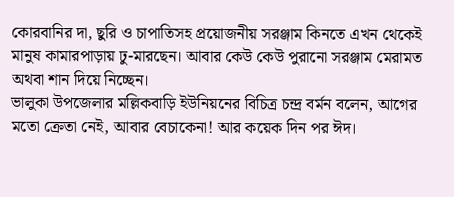কোরবানির দা, ছুরি ও চাপাতিসহ প্রয়োজনীয় সরঞ্জাম কিনতে এখন থেকেই মানুষ কামারপাড়ায় ঢু-মারছেন। আবার কেউ কেউ পুরানো সরঞ্জাম মেরামত অথবা শান দিয়ে নিচ্ছেন।
ভালুকা উপজেলার মল্লিকবাড়ি ইউনিয়নের বিচিত্র চন্দ্র বর্মন বলেন, আগের মতো ক্রেতা নেই, আবার বেচাকেনা! আর কয়েক দিন পর ঈদ।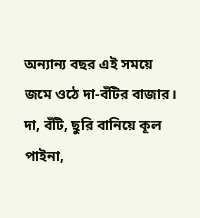অন্যান্য বছর এই সময়ে জমে ওঠে দা-বঁটির বাজার। দা, বঁটি, ছুরি বানিয়ে কূল পাইনা,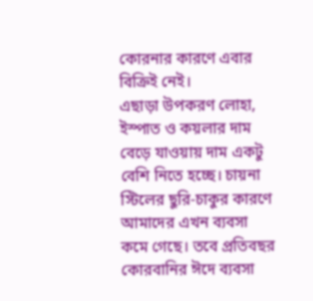কোরনার কারণে এবার বিক্রিই নেই।
এছাড়া উপকরণ লোহা, ইস্পাত ও কয়লার দাম বেড়ে যাওয়ায় দাম একটু বেশি নিতে হচ্ছে। চায়না স্টিলের ছুরি-চাকুর কারণে আমাদের এখন ব্যবসা কমে গেছে। তবে প্রতিবছর কোরবানির ঈদে ব্যবসা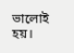ভালোই হয়।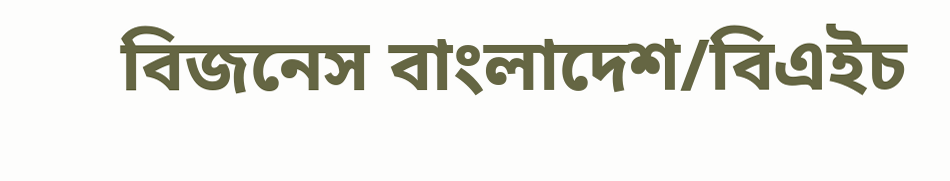বিজনেস বাংলাদেশ/বিএইচ